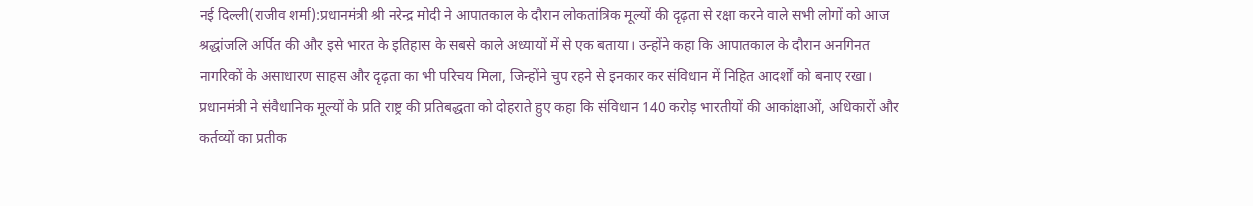नई दिल्ली(राजीव शर्मा):प्रधानमंत्री श्री नरेन्द्र मोदी ने आपातकाल के दौरान लोकतांत्रिक मूल्यों की दृढ़ता से रक्षा करने वाले सभी लोगों को आज श्रद्धांजलि अर्पित की और इसे भारत के इतिहास के सबसे काले अध्यायों में से एक बताया। उन्होंने कहा कि आपातकाल के दौरान अनगिनत नागरिकों के असाधारण साहस और दृढ़ता का भी परिचय मिला, जिन्होंने चुप रहने से इनकार कर संविधान में निहित आदर्शों को बनाए रखा।
प्रधानमंत्री ने संवैधानिक मूल्यों के प्रति राष्ट्र की प्रतिबद्धता को दोहराते हुए कहा कि संविधान 140 करोड़ भारतीयों की आकांक्षाओं, अधिकारों और कर्तव्यों का प्रतीक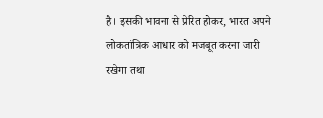है। इसकी भावना से प्रेरित होकर, भारत अपने लोकतांत्रिक आधार को मजबूत करना जारी रखेगा तथा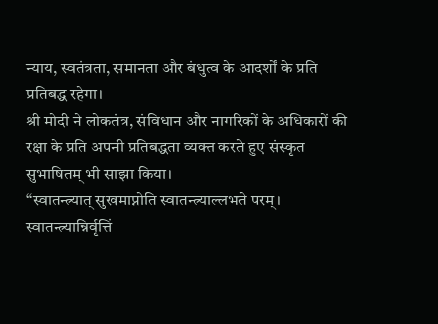न्याय, स्वतंत्रता, समानता और बंधुत्व के आदर्शों के प्रति प्रतिबद्ध रहेगा।
श्री मोदी ने लोकतंत्र, संविधान और नागरिकों के अधिकारों की रक्षा के प्रति अपनी प्रतिबद्धता व्यक्त करते हुए संस्कृत सुभाषितम् भी साझा किया।
“स्वातन्त्र्यात् सुखमाप्नोति स्वातन्त्र्याल्लभते परम्।
स्वातन्त्र्यान्निर्वृत्तिं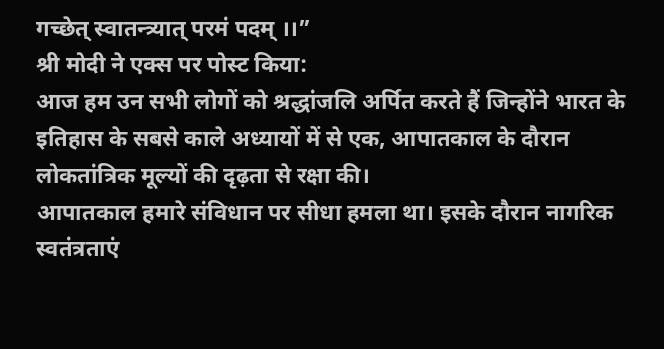गच्छेत् स्वातन्त्र्यात् परमं पदम् ।।”
श्री मोदी ने एक्स पर पोस्ट किया:
आज हम उन सभी लोगों को श्रद्धांजलि अर्पित करते हैं जिन्होंने भारत के इतिहास के सबसे काले अध्यायों में से एक, आपातकाल के दौरान लोकतांत्रिक मूल्यों की दृढ़ता से रक्षा की।
आपातकाल हमारे संविधान पर सीधा हमला था। इसके दौरान नागरिक स्वतंत्रताएं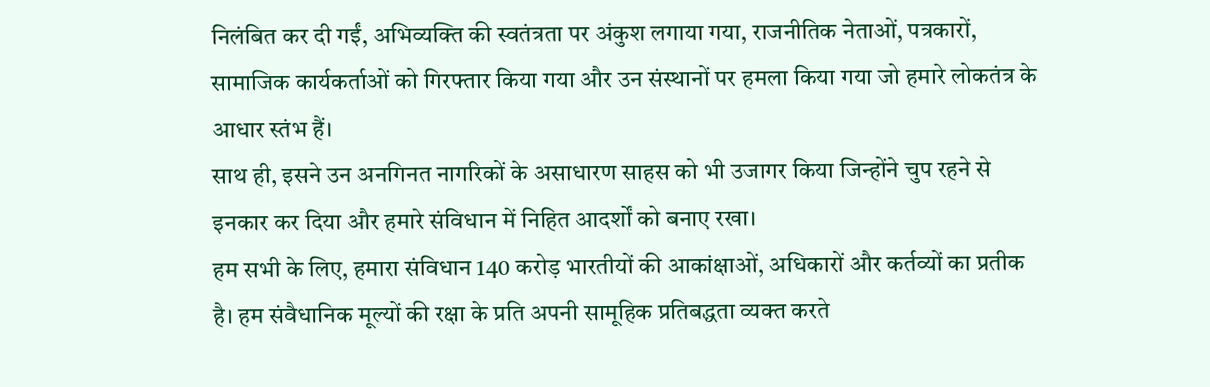निलंबित कर दी गईं, अभिव्यक्ति की स्वतंत्रता पर अंकुश लगाया गया, राजनीतिक नेताओं, पत्रकारों, सामाजिक कार्यकर्ताओं को गिरफ्तार किया गया और उन संस्थानों पर हमला किया गया जो हमारे लोकतंत्र के आधार स्तंभ हैं।
साथ ही, इसने उन अनगिनत नागरिकों के असाधारण साहस को भी उजागर किया जिन्होंने चुप रहने से इनकार कर दिया और हमारे संविधान में निहित आदर्शों को बनाए रखा।
हम सभी के लिए, हमारा संविधान 140 करोड़ भारतीयों की आकांक्षाओं, अधिकारों और कर्तव्यों का प्रतीक है। हम संवैधानिक मूल्यों की रक्षा के प्रति अपनी सामूहिक प्रतिबद्धता व्यक्त करते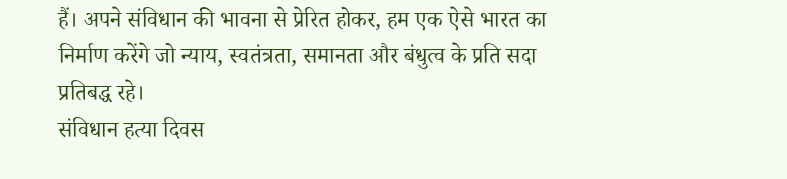हैं। अपने संविधान की भावना से प्रेरित होकर, हम एक ऐसे भारत का निर्माण करेंगे जो न्याय, स्वतंत्रता, समानता और बंधुत्व के प्रति सदा प्रतिबद्ध रहे।
संविधान हत्या दिवस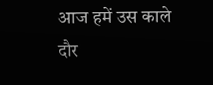आज हमें उस काले दौर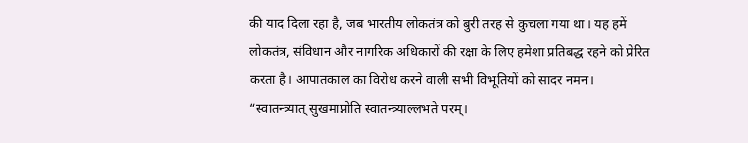की याद दिला रहा है, जब भारतीय लोकतंत्र को बुरी तरह से कुचला गया था। यह हमें लोकतंत्र, संविधान और नागरिक अधिकारों की रक्षा के लिए हमेशा प्रतिबद्ध रहने को प्रेरित करता है। आपातकाल का विरोध करने वाली सभी विभूतियों को सादर नमन।
“स्वातन्त्र्यात् सुखमाप्नोति स्वातन्त्र्याल्लभते परम्।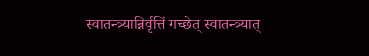स्वातन्त्र्यान्निर्वृत्तिं गच्छेत् स्वातन्त्र्यात्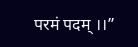परमं पदम् ।।”